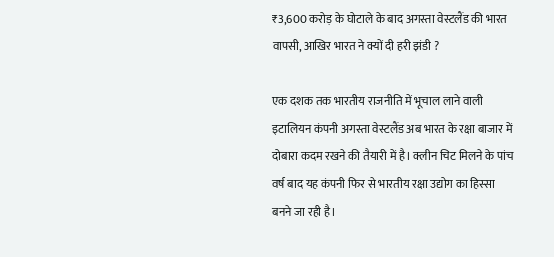₹3,600 करोड़ के घोटाले के बाद अगस्ता वेस्टलैंड की भारत वापसी, आखिर भारत ने क्यों दी हरी झंडी ?

एक दशक तक भारतीय राजनीति में भूचाल लाने वाली इटालियन कंपनी अगस्ता वेस्टलैंड अब भारत के रक्षा बाजार में दोबारा कदम रखने की तैयारी में है। क्लीन चिट मिलने के पांच वर्ष बाद यह कंपनी फिर से भारतीय रक्षा उद्योग का हिस्सा बनने जा रही है।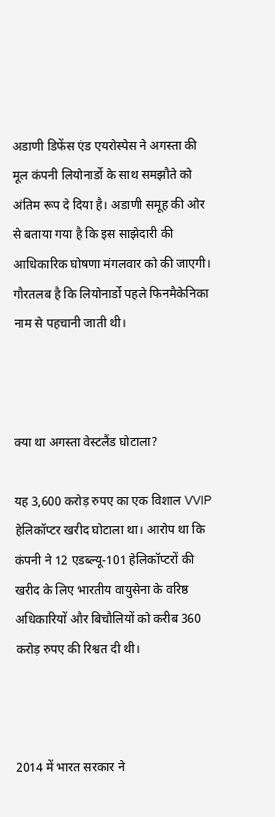अडाणी डिफेंस एंड एयरोस्पेस ने अगस्ता की मूल कंपनी लियोनार्डो के साथ समझौते को अंतिम रूप दे दिया है। अडाणी समूह की ओर से बताया गया है कि इस साझेदारी की आधिकारिक घोषणा मंगलवार को की जाएगी। गौरतलब है कि लियोनार्डो पहले फिनमैकेनिका नाम से पहचानी जाती थी।



क्या था अगस्ता वेस्टलैंड घोटाला?

यह 3,600 करोड़ रुपए का एक विशाल VVIP हेलिकॉप्टर खरीद घोटाला था। आरोप था कि कंपनी ने 12 एडब्ल्यू-101 हेलिकॉप्टरों की खरीद के लिए भारतीय वायुसेना के वरिष्ठ अधिकारियों और बिचौलियों को करीब 360 करोड़ रुपए की रिश्वत दी थी।



2014 में भारत सरकार ने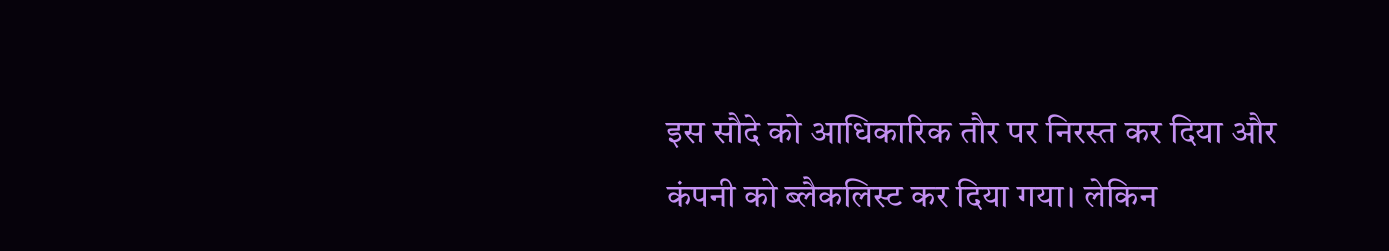इस सौदे को आधिकारिक तौर पर निरस्त कर दिया और कंपनी को ब्लैकलिस्ट कर दिया गया। लेकिन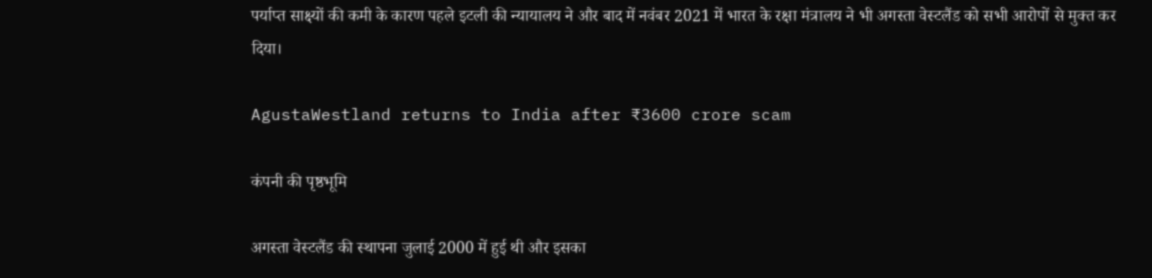पर्याप्त साक्ष्यों की कमी के कारण पहले इटली की न्यायालय ने और बाद में नवंबर 2021 में भारत के रक्षा मंत्रालय ने भी अगस्ता वेस्टलैंड को सभी आरोपों से मुक्त कर दिया।

AgustaWestland returns to India after ₹3600 crore scam

कंपनी की पृष्ठभूमि

अगस्ता वेस्टलैंड की स्थापना जुलाई 2000 में हुई थी और इसका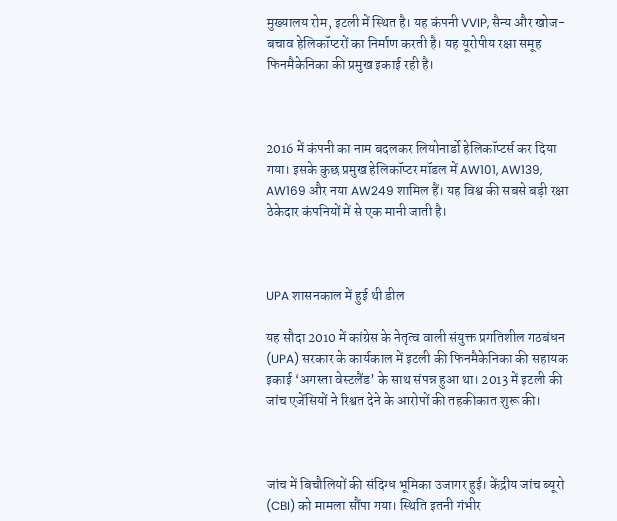मुख्यालय रोम, इटली में स्थित है। यह कंपनी VVIP, सैन्य और खोज-बचाव हेलिकॉप्टरों का निर्माण करती है। यह यूरोपीय रक्षा समूह फिनमैकेनिका की प्रमुख इकाई रही है।



2016 में कंपनी का नाम बदलकर लियोनार्डो हेलिकॉप्टर्स कर दिया गया। इसके कुछ प्रमुख हेलिकॉप्टर मॉडल में AW101, AW139, AW169 और नया AW249 शामिल हैं। यह विश्व की सबसे बड़ी रक्षा ठेकेदार कंपनियों में से एक मानी जाती है।



UPA शासनकाल में हुई थी डील

यह सौदा 2010 में कांग्रेस के नेतृत्व वाली संयुक्त प्रगतिशील गठबंधन (UPA) सरकार के कार्यकाल में इटली की फिनमैकेनिका की सहायक इकाई ‘अगस्ता वेस्टलैंड’ के साथ संपन्न हुआ था। 2013 में इटली की जांच एजेंसियों ने रिश्वत देने के आरोपों की तहकीकात शुरू की।



जांच में बिचौलियों की संदिग्ध भूमिका उजागर हुई। केंद्रीय जांच ब्यूरो (CBI) को मामला सौंपा गया। स्थिति इतनी गंभीर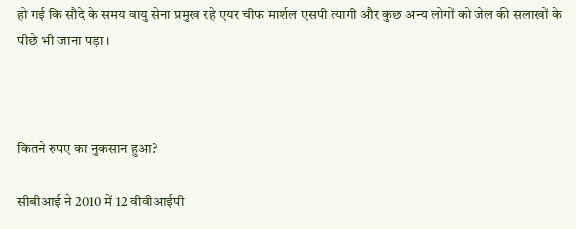हो गई कि सौदे के समय वायु सेना प्रमुख रहे एयर चीफ मार्शल एसपी त्यागी और कुछ अन्य लोगों को जेल की सलाखों के पीछे भी जाना पड़ा।



कितने रुपए का नुकसान हुआ?

सीबीआई ने 2010 में 12 वीवीआईपी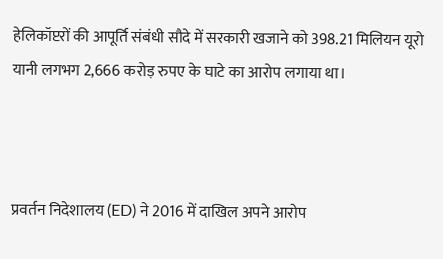हेलिकॉप्टरों की आपूर्ति संबंधी सौदे में सरकारी खजाने को 398.21 मिलियन यूरो यानी लगभग 2,666 करोड़ रुपए के घाटे का आरोप लगाया था।



प्रवर्तन निदेशालय (ED) ने 2016 में दाखिल अपने आरोप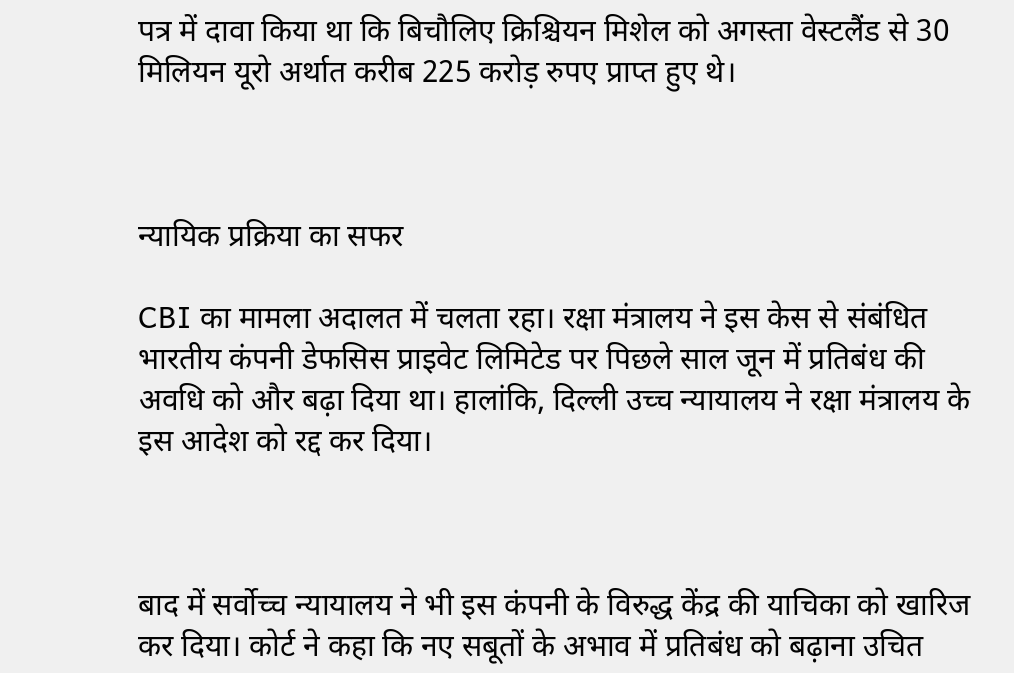पत्र में दावा किया था कि बिचौलिए क्रिश्चियन मिशेल को अगस्ता वेस्टलैंड से 30 मिलियन यूरो अर्थात करीब 225 करोड़ रुपए प्राप्त हुए थे।



न्यायिक प्रक्रिया का सफर

CBI का मामला अदालत में चलता रहा। रक्षा मंत्रालय ने इस केस से संबंधित भारतीय कंपनी डेफसिस प्राइवेट लिमिटेड पर पिछले साल जून में प्रतिबंध की अवधि को और बढ़ा दिया था। हालांकि, दिल्ली उच्च न्यायालय ने रक्षा मंत्रालय के इस आदेश को रद्द कर दिया।



बाद में सर्वोच्च न्यायालय ने भी इस कंपनी के विरुद्ध केंद्र की याचिका को खारिज कर दिया। कोर्ट ने कहा कि नए सबूतों के अभाव में प्रतिबंध को बढ़ाना उचित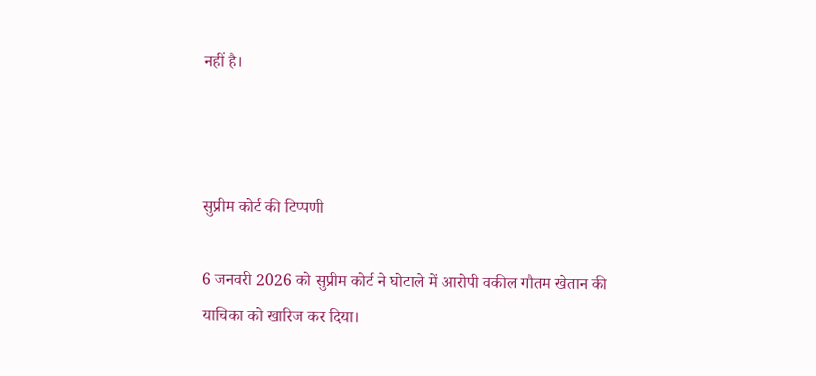नहीं है।



सुप्रीम कोर्ट की टिप्पणी

6 जनवरी 2026 को सुप्रीम कोर्ट ने घोटाले में आरोपी वकील गौतम खेतान की याचिका को खारिज कर दिया।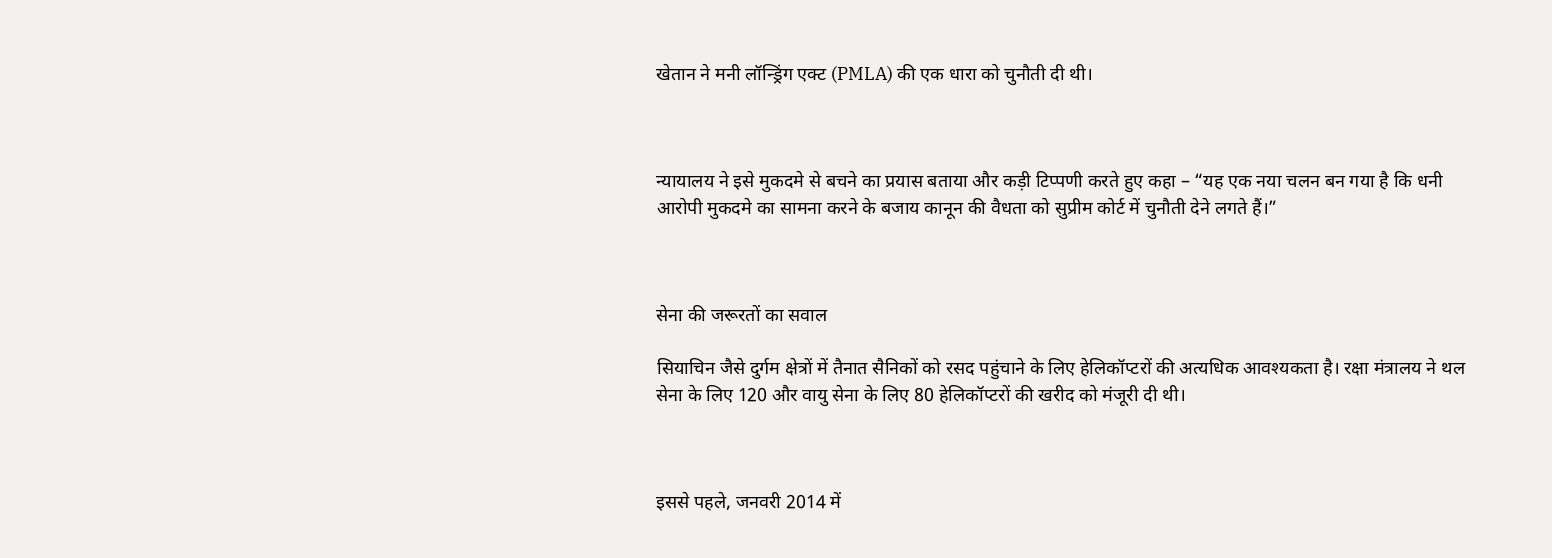खेतान ने मनी लॉन्ड्रिंग एक्ट (PMLA) की एक धारा को चुनौती दी थी।



न्यायालय ने इसे मुकदमे से बचने का प्रयास बताया और कड़ी टिप्पणी करते हुए कहा – “यह एक नया चलन बन गया है कि धनी आरोपी मुकदमे का सामना करने के बजाय कानून की वैधता को सुप्रीम कोर्ट में चुनौती देने लगते हैं।”



सेना की जरूरतों का सवाल

सियाचिन जैसे दुर्गम क्षेत्रों में तैनात सैनिकों को रसद पहुंचाने के लिए हेलिकॉप्टरों की अत्यधिक आवश्यकता है। रक्षा मंत्रालय ने थल सेना के लिए 120 और वायु सेना के लिए 80 हेलिकॉप्टरों की खरीद को मंजूरी दी थी।



इससे पहले, जनवरी 2014 में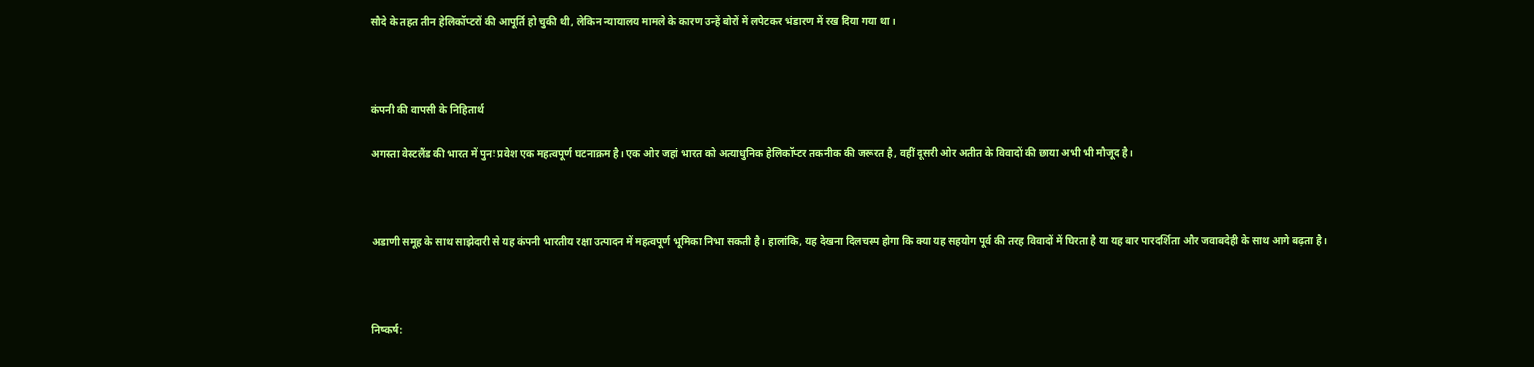सौदे के तहत तीन हेलिकॉप्टरों की आपूर्ति हो चुकी थी, लेकिन न्यायालय मामले के कारण उन्हें बोरों में लपेटकर भंडारण में रख दिया गया था।



कंपनी की वापसी के निहितार्थ

अगस्ता वेस्टलैंड की भारत में पुनः प्रवेश एक महत्वपूर्ण घटनाक्रम है। एक ओर जहां भारत को अत्याधुनिक हेलिकॉप्टर तकनीक की जरूरत है, वहीं दूसरी ओर अतीत के विवादों की छाया अभी भी मौजूद है।



अडाणी समूह के साथ साझेदारी से यह कंपनी भारतीय रक्षा उत्पादन में महत्वपूर्ण भूमिका निभा सकती है। हालांकि, यह देखना दिलचस्प होगा कि क्या यह सहयोग पूर्व की तरह विवादों में घिरता है या यह बार पारदर्शिता और जवाबदेही के साथ आगे बढ़ता है।



निष्कर्ष: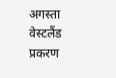अगस्ता वेस्टलैंड प्रकरण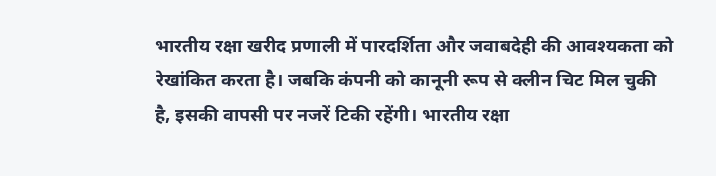भारतीय रक्षा खरीद प्रणाली में पारदर्शिता और जवाबदेही की आवश्यकता को रेखांकित करता है। जबकि कंपनी को कानूनी रूप से क्लीन चिट मिल चुकी है, इसकी वापसी पर नजरें टिकी रहेंगी। भारतीय रक्षा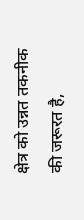क्षेत्र को उन्नत तकनीक की जरूरत है,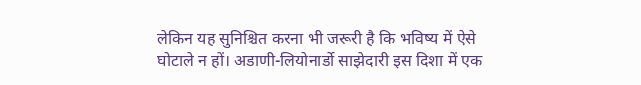लेकिन यह सुनिश्चित करना भी जरूरी है कि भविष्य में ऐसे घोटाले न हों। अडाणी-लियोनार्डो साझेदारी इस दिशा में एक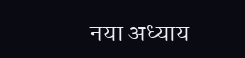नया अध्याय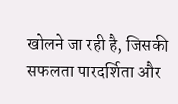खोलने जा रही है, जिसकी सफलता पारदर्शिता और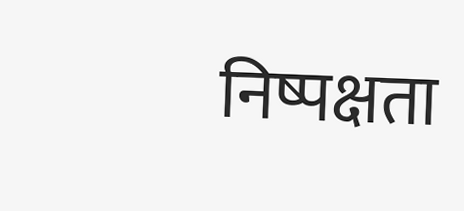निष्पक्षता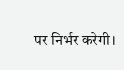पर निर्भर करेगी।